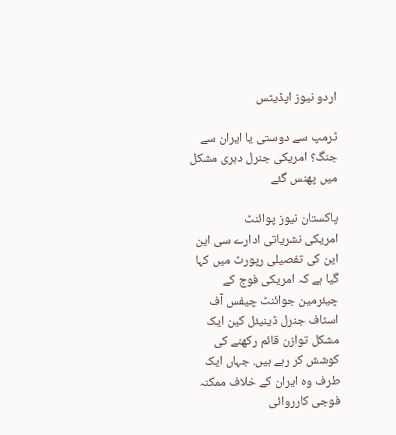اردو نیوز اپڈیٹس

ٹرمپ سے دوستی یا ایران سے جنگ؟ امریکی جنرل دہری مشکل میں پھنس گئے

پاکستان نیوز پوائنٹ
امریکی نشریاتی ادارے سی این این کی تفصیلی رپورٹ میں کہا گیا ہے کہ امریکی فوج کے چیئرمین جوائنٹ چیفس آف اسٹاف جنرل ڈینیئل کین ایک مشکل توازن قائم رکھنے کی کوشش کر رہے ہیں. جہاں ایک طرف وہ ایران کے خلاف ممکنہ فوجی کارروائی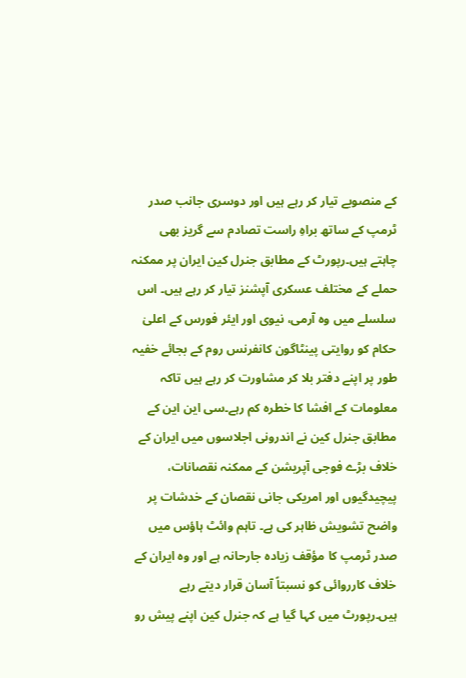کے منصوبے تیار کر رہے ہیں اور دوسری جانب صدر ٹرمپ کے ساتھ براہِ راست تصادم سے گریز بھی چاہتے ہیں۔رپورٹ کے مطابق جنرل کین ایران پر ممکنہ حملے کے مختلف عسکری آپشنز تیار کر رہے ہیں۔ اس سلسلے میں وہ آرمی، نیوی اور ایئر فورس کے اعلیٰ حکام کو روایتی پینٹاگون کانفرنس روم کے بجائے خفیہ طور پر اپنے دفتر بلا کر مشاورت کر رہے ہیں تاکہ معلومات کے افشا کا خطرہ کم رہے۔سی این این کے مطابق جنرل کین نے اندرونی اجلاسوں میں ایران کے خلاف بڑے فوجی آپریشن کے ممکنہ نقصانات، پیچیدگیوں اور امریکی جانی نقصان کے خدشات پر واضح تشویش ظاہر کی ہے۔ تاہم وائٹ ہاؤس میں صدر ٹرمپ کا مؤقف زیادہ جارحانہ ہے اور وہ ایران کے خلاف کارروائی کو نسبتاً آسان قرار دیتے رہے ہیں۔رپورٹ میں کہا گیا ہے کہ جنرل کین اپنے پیش رو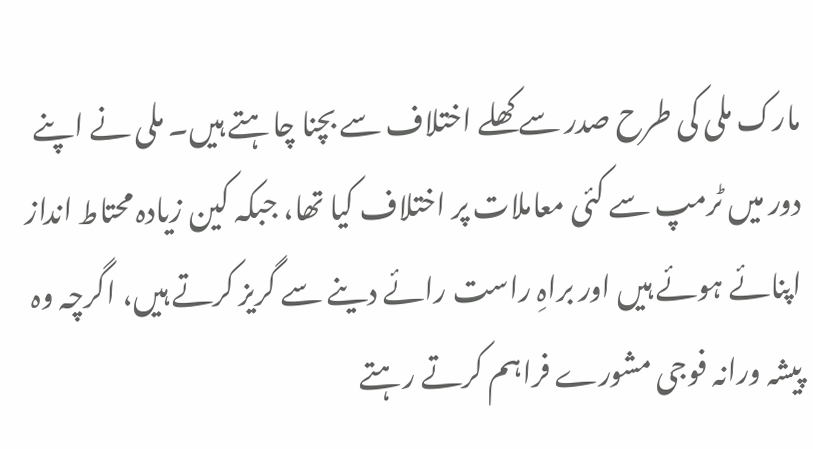مارک ملی کی طرح صدر سے کھلے اختلاف سے بچنا چاہتے ہیں۔ ملی نے اپنے دور میں ٹرمپ سے کئی معاملات پر اختلاف کیا تھا، جبکہ کین زیادہ محتاط انداز اپنائے ہوئے ہیں اور براہِ راست رائے دینے سے گریز کرتے ہیں، اگرچہ وہ پیشہ ورانہ فوجی مشورے فراہم کرتے رہتے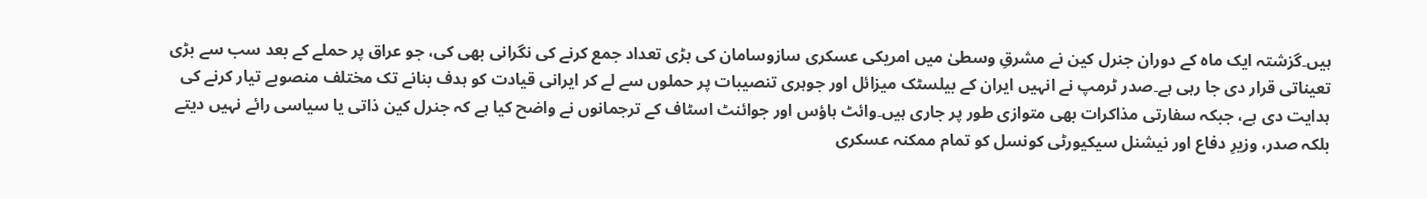ہیں۔گزشتہ ایک ماہ کے دوران جنرل کین نے مشرقِ وسطیٰ میں امریکی عسکری سازوسامان کی بڑی تعداد جمع کرنے کی نگرانی بھی کی، جو عراق پر حملے کے بعد سب سے بڑی تعیناتی قرار دی جا رہی ہے۔صدر ٹرمپ نے انہیں ایران کے بیلسٹک میزائل اور جوہری تنصیبات پر حملوں سے لے کر ایرانی قیادت کو ہدف بنانے تک مختلف منصوبے تیار کرنے کی ہدایت دی ہے، جبکہ سفارتی مذاکرات بھی متوازی طور پر جاری ہیں۔وائٹ ہاؤس اور جوائنٹ اسٹاف کے ترجمانوں نے واضح کیا ہے کہ جنرل کین ذاتی یا سیاسی رائے نہیں دیتے بلکہ صدر، وزیرِ دفاع اور نیشنل سیکیورٹی کونسل کو تمام ممکنہ عسکری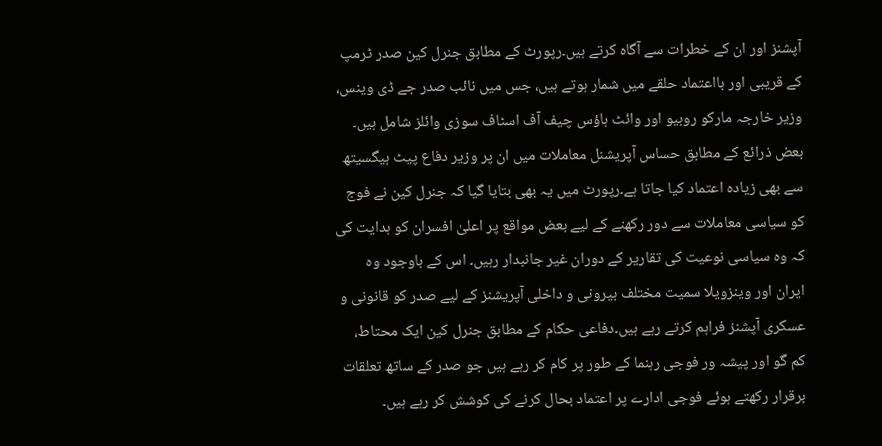آپشنز اور ان کے خطرات سے آگاہ کرتے ہیں۔رپورٹ کے مطابق جنرل کین صدر ٹرمپ کے قریبی اور بااعتماد حلقے میں شمار ہوتے ہیں، جس میں نائب صدر جے ڈی وینس، وزیر خارجہ مارکو روبیو اور وائٹ ہاؤس چیف آف اسٹاف سوزی وائلز شامل ہیں۔ بعض ذرائع کے مطابق حساس آپریشنل معاملات میں ان پر وزیر دفاع پیٹ ہیگسیتھ سے بھی زیادہ اعتماد کیا جاتا ہے۔رپورٹ میں یہ بھی بتایا گیا کہ جنرل کین نے فوج کو سیاسی معاملات سے دور رکھنے کے لیے بعض مواقع پر اعلیٰ افسران کو ہدایت کی کہ وہ سیاسی نوعیت کی تقاریر کے دوران غیر جانبدار رہیں۔ اس کے باوجود وہ ایران اور وینزویلا سمیت مختلف بیرونی و داخلی آپریشنز کے لیے صدر کو قانونی و عسکری آپشنز فراہم کرتے رہے ہیں۔دفاعی حکام کے مطابق جنرل کین ایک محتاط، کم گو اور پیشہ ور فوجی رہنما کے طور پر کام کر رہے ہیں جو صدر کے ساتھ تعلقات برقرار رکھتے ہوئے فوجی ادارے پر اعتماد بحال کرنے کی کوشش کر رہے ہیں۔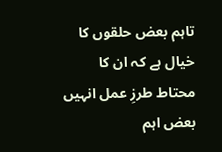تاہم بعض حلقوں کا خیال ہے کہ ان کا محتاط طرزِ عمل انہیں بعض اہم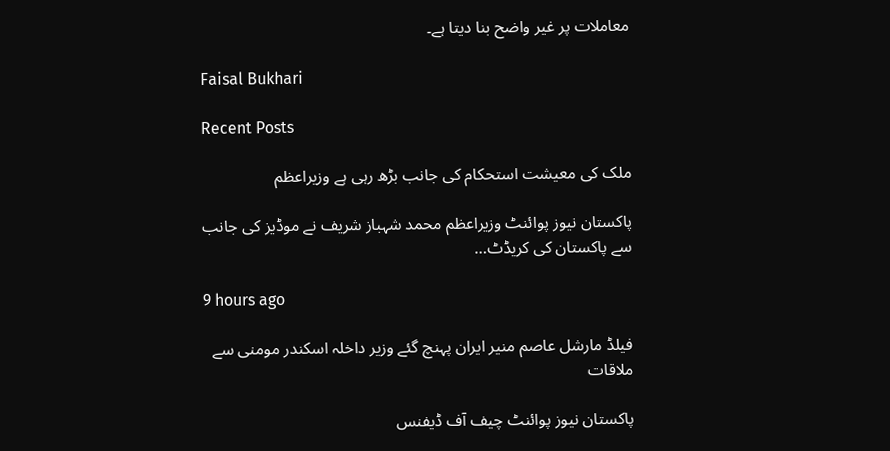معاملات پر غیر واضح بنا دیتا ہے۔

Faisal Bukhari

Recent Posts

ملک کی معیشت استحکام کی جانب بڑھ رہی ہے وزیراعظم

پاکستان نیوز پوائنٹ وزیراعظم محمد شہباز شریف نے موڈیز کی جانب سے پاکستان کی کریڈٹ…

9 hours ago

فیلڈ مارشل عاصم منیر ایران پہنچ گئے وزیر داخلہ اسکندر مومنی سے ملاقات

پاکستان نیوز پوائنٹ چیف آف ڈیفنس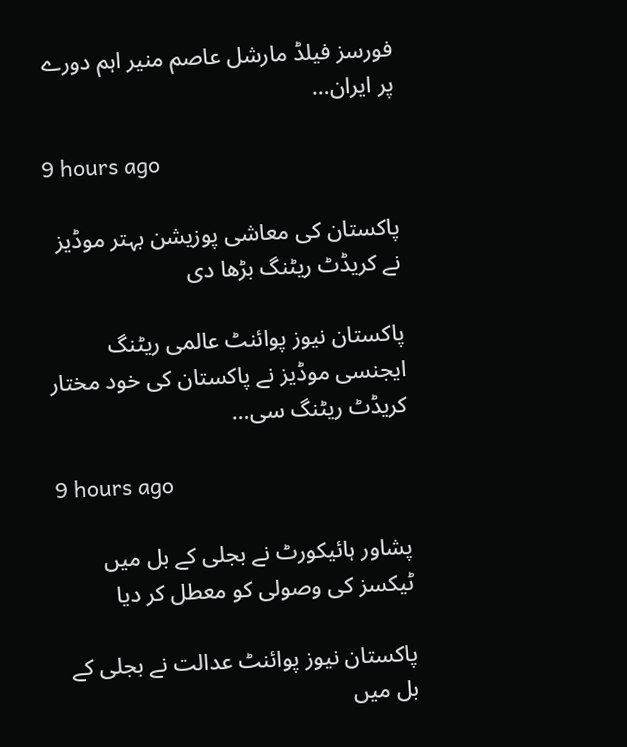فورسز فیلڈ مارشل عاصم منیر اہم دورے پر ایران…

9 hours ago

پاکستان کی معاشی پوزیشن بہتر موڈیز نے کریڈٹ ریٹنگ بڑھا دی

پاکستان نیوز پوائنٹ عالمی ریٹنگ ایجنسی موڈیز نے پاکستان کی خود مختار کریڈٹ ریٹنگ سی…

9 hours ago

پشاور ہائیکورٹ نے بجلی کے بل میں ٹیکسز کی وصولی کو معطل کر دیا

پاکستان نیوز پوائنٹ عدالت نے بجلی کے بل میں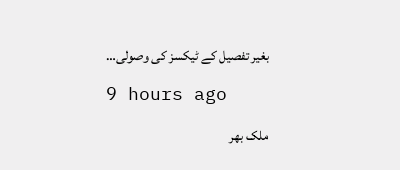بغیر تفصیل کے ٹیکسز کی وصولی…

9 hours ago

ملک بھر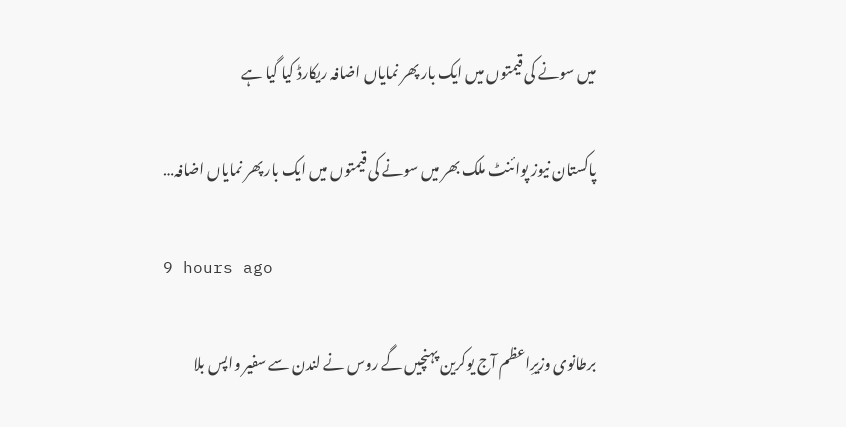میں سونے کی قیمتوں میں ایک بار پھر نمایاں اضافہ ریکارڈ کیا گیا ہے

پاکستان نیوز پوائنٹ ملک بھر میں سونے کی قیمتوں میں ایک بار پھر نمایاں اضافہ…

9 hours ago

برطانوی وزیرِاعظم آج یوکرین پہنچیں گے روس نے لندن سے سفیر واپس بلا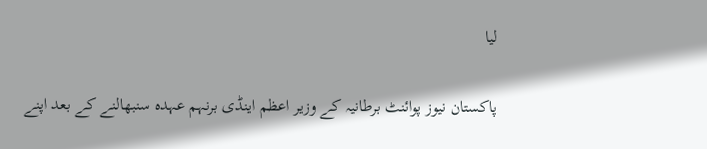لیا

پاکستان نیوز پوائنٹ برطانیہ کے وزیر اعظم اینڈی برنہم عہدہ سنبھالنے کے بعد اپنے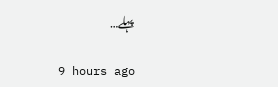پہلے…

9 hours ago